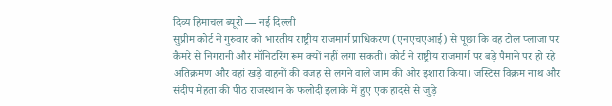दिव्य हिमाचल ब्यूरो — नई दिल्ली
सुप्रीम कोर्ट ने गुरुवार को भारतीय राष्ट्रीय राजमार्ग प्राधिकरण (एनएचएआई) से पूछा कि वह टोल प्लाजा पर कैमरे से निगरानी और मॉनिटरिंग रूम क्यों नहीं लगा सकती। कोर्ट ने राष्ट्रीय राजमार्ग पर बड़े पैमाने पर हो रहे अतिक्रमण और वहां खड़े वाहनों की वजह से लगने वाले जाम की ओर इशारा किया। जस्टिस विक्रम नाथ और संदीप मेहता की पीठ राजस्थान के फलोदी इलाके में हुए एक हादसे से जुड़े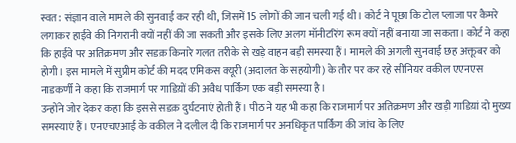स्वत: संज्ञान वाले मामले की सुनवाई कर रही थी, जिसमें 15 लोगों की जान चली गई थी। कोर्ट ने पूछा कि टोल प्लाजा पर कैमरे लगाकर हाईवे की निगरानी क्यों नहीं की जा सकती और इसके लिए अलग मॉनीटरिंग रूम क्यों नहीं बनाया जा सकता। कोर्ट ने कहा कि हाईवे पर अतिक्रमण और सडक़ किनारे गलत तरीके से खड़े वाहन बड़ी समस्या हैं। मामले की अगली सुनवाई छह अक्तूबर को होगी। इस मामले में सुप्रीम कोर्ट की मदद एमिकस क्यूरी (अदालत के सहयोगी) के तौर पर कर रहे सीनियर वकील एएनएस नाडकर्णी ने कहा कि राजमार्ग पर गाडिय़ों की अवैध पार्किंग एक बड़ी समस्या है।
उन्होंने जोर देकर कहा कि इससे सडक़ दुर्घटनाएं होती हैं। पीठ ने यह भी कहा कि राजमार्ग पर अतिक्रमण और खड़ी गाडिय़ां दो मुख्य समस्याएं हैं। एनएचएआई के वकील ने दलील दी कि राजमार्ग पर अनधिकृत पार्किंग की जांच के लिए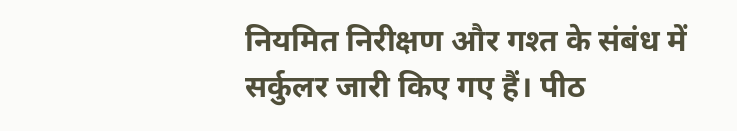नियमित निरीक्षण और गश्त के संबंध में सर्कुलर जारी किए गए हैं। पीठ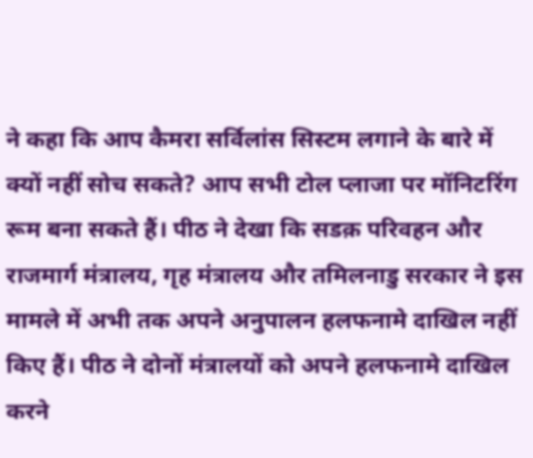ने कहा कि आप कैमरा सर्विलांस सिस्टम लगाने के बारे में क्यों नहीं सोच सकते? आप सभी टोल प्लाजा पर मॉनिटरिंग रूम बना सकते हैं। पीठ ने देखा कि सडक़ परिवहन और राजमार्ग मंत्रालय, गृह मंत्रालय और तमिलनाडु सरकार ने इस मामले में अभी तक अपने अनुपालन हलफनामे दाखिल नहीं किए हैं। पीठ ने दोनों मंत्रालयों को अपने हलफनामे दाखिल करने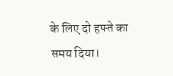के लिए दो हफ्ते का समय दिया।